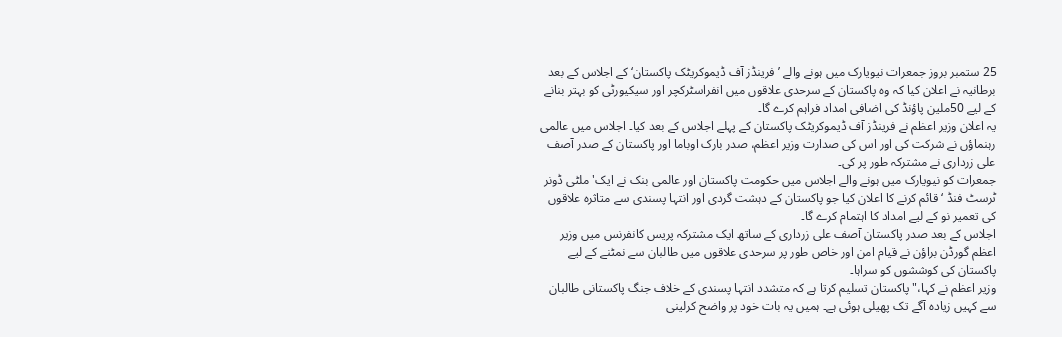25 ستمبر بروز جمعرات نیویارک میں ہونے والے ’فرینڈز آف ڈیموکریٹک پاکستان‘ کے اجلاس کے بعد برطانیہ نے اعلان کیا کہ وہ پاکستان کے سرحدی علاقوں میں انفراسٹرکچر اور سیکیورٹی کو بہتر بنانے کے لیے 50ملین پاؤنڈ کی اضافی امداد فراہم کرے گا۔
یہ اعلان وزیر اعظم نے فرینڈز آف ڈیموکریٹک پاکستان کے پہلے اجلاس کے بعد کیا۔ اجلاس میں عالمی رہنماؤں نے شرکت کی اور اس کی صدارت وزیر اعظم، صدر بارک اوباما اور پاکستان کے صدر آصف علی زرداری نے مشترکہ طور پر کی۔
جمعرات کو نیویارک میں ہونے والے اجلاس میں حکومت پاکستان اور عالمی بنک نے ایک'ملٹی ڈونر ٹرسٹ فنڈ ‘ قائم کرنے کا اعلان کیا جو پاکستان کے دہشت گردی اور انتہا پسندی سے متاثرہ علاقوں کی تعمیر نو کے لیے امداد کا اہتمام کرے گا۔
اجلاس کے بعد صدر پاکستان آصف علی زرداری کے ساتھ ایک مشترکہ پریس کانفرنس میں وزیر اعظم گورڈن براؤن نے قیام امن اور خاص طور پر سرحدی علاقوں میں طالبان سے نمٹنے کے لیے پاکستان کی کوششوں کو سراہا۔
وزیر اعظم نے کہا،"پاکستان تسلیم کرتا ہے کہ متشدد انتہا پسندی کے خلاف جنگ پاکستانی طالبان سے کہیں زیادہ آگے تک پھیلی ہوئی ہے۔ ہمیں یہ بات خود پر واضح کرلینی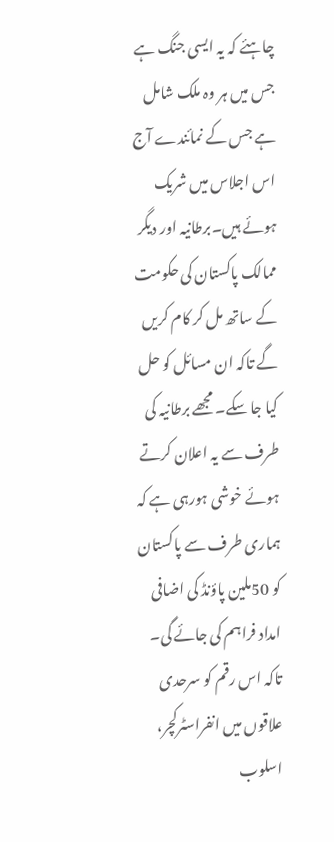چاہئے کہ یہ ایسی جنگ ہے جس میں ہر وہ ملک شامل ہے جس کے نمائندے آج اس اجلاس میں شریک ہوئے ہیں۔برطانیہ اور دیگر ممالک پاکستان کی حکومت کے ساتھ مل کر کام کریں گے تاکہ ان مسائل کو حل کیا جا سکے۔ مجھے برطانیہ کی طرف سے یہ اعلان کرتے ہوئے خوشی ہورہی ہے کہ ہماری طرف سے پاکستان کو 50ملین پاؤنڈ کی اضافی امداد فراہم کی جائے گی۔ تاکہ اس رقم کو سرحدی علاقوں میں انفراسٹرکچر، اسلوب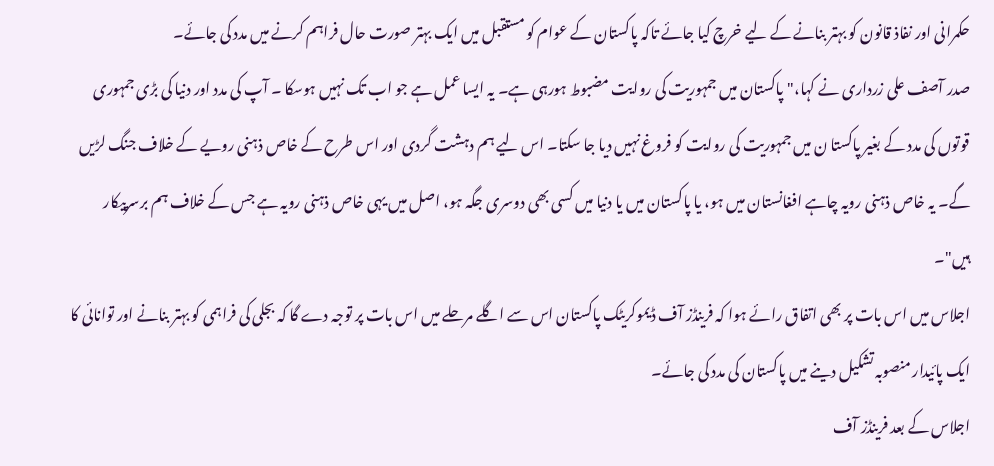حکمرانی اور نفاذ قانون کو بہتر بنانے کے لیے خرچ کیا جائے تاکہ پاکستان کے عوام کو مستقبل میں ایک بہتر صورت حال فراہم کرنے میں مدد کی جائے۔
صدر آصف علی زرداری نے کہا،"پاکستان میں جمہوریت کی روایت مضبوط ہورہی ہے۔ یہ ایسا عمل ہے جو اب تک نہیں ہوسکا ۔ آپ کی مدد اور دنیا کی بڑی جمہوری قوتوں کی مدد کے بغیر پاکستا ن میں جمہوریت کی روایت کو فروغ نہیں دیا جا سکتا۔ اس لیے ہم دہشت گردی اور اس طرح کے خاص ذہنی رویے کے خلاف جنگ لڑیں گے۔ یہ خاص ذہنی رویہ چاہے افغانستان میں ہو، یا پاکستان میں یا دنیا میں کسی بھی دوسری جگہ ہو، اصل میں یہی خاص ذہنی رویہ ہے جس کے خلاف ہم برسرپیکار ہیں"۔
اجلاس میں اس بات پر بھی اتفاق رائے ہوا کہ فرینڈز آف ڈیموکریٹک پاکستان اس سے اگلے مرحلے میں اس بات پر توجہ دے گا کہ بجلی کی فراہمی کو بہتر بنانے اور توانائی کا ایک پائیدار منصوبہ تشکیل دینے میں پاکستان کی مدد کی جائے۔
اجلاس کے بعد فرینڈز آف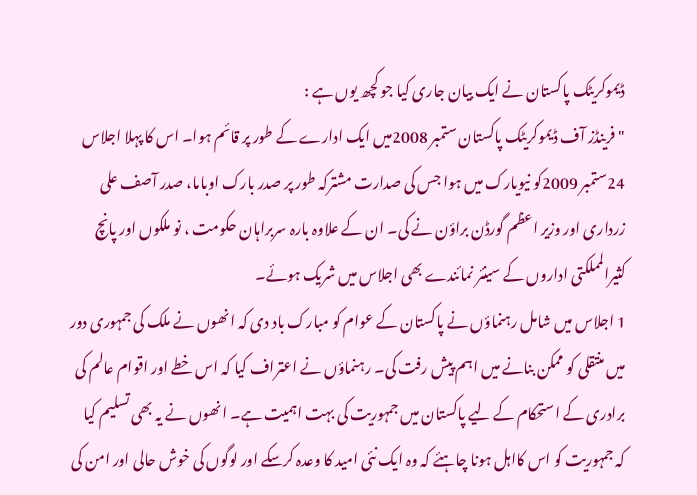ڈیموکریٹک پاکستان نے ایک بیان جاری کیا جو کچھ یوں ہے :
"فرینڈز آف ڈیموکریٹک پاکستان ستمبر 2008میں ایک ادارے کے طور پر قائم ہوا۔ اس کا پہلا اجلاس 24ستمبر 2009کو نیویارک میں ہوا جس کی صدارت مشترکہ طور پر صدر بارک اوباما، صدر آصف علی زرداری اور وزیر اعظم گورڈن براؤن نے کی۔ ان کے علاوہ بارہ سربراہان حکومت ، نو ملکوں اور پانچ کثیرالمملکتی اداروں کے سینئر نمائندے بھی اجلاس میں شریک ہوئے۔
1 اجلاس میں شامل رہنماؤں نے پاکستان کے عوام کو مبارک باد دی کہ انھوں نے ملک کی جمہوری دور میں منتقلی کو ممکن بنانے میں اہم پیش رفت کی۔ رہنماؤں نے اعتراف کیا کہ اس خطے اور اقوام عالم کی برادری کے استحکام کے لیے پاکستان میں جمہوریت کی بہت اہمیت ہے۔ انھوں نے یہ بھی تسلیم کیا کہ جمہوریت کو اس کااہل ہونا چاہئے کہ وہ ایک نئی امید کا وعدہ کرسکے اور لوگوں کی خوش حالی اور امن کی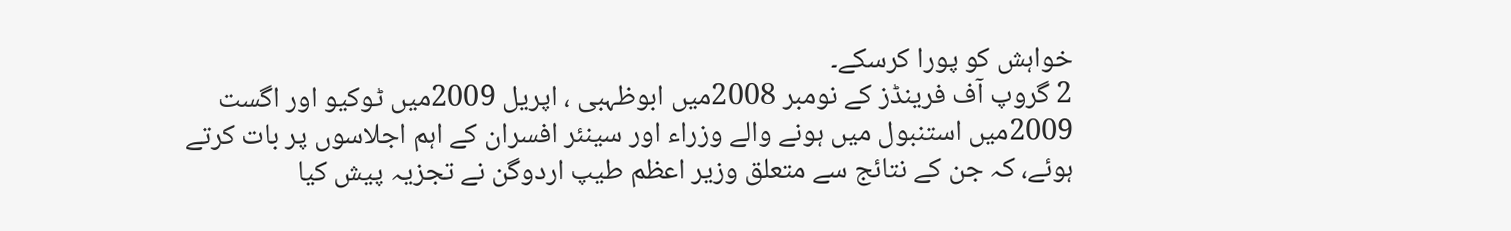خواہش کو پورا کرسکے۔
2 گروپ آف فرینڈز کے نومبر 2008میں ابوظہبی ، اپریل 2009میں ٹوکیو اور اگست 2009میں استنبول میں ہونے والے وزراء اور سینئر افسران کے اہم اجلاسوں پر بات کرتے ہوئے، کہ جن کے نتائج سے متعلق وزیر اعظم طیپ اردوگن نے تجزیہ پیش کیا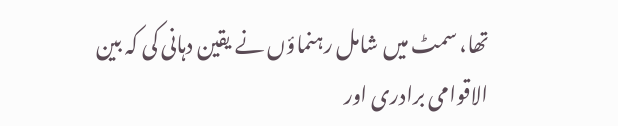تھا، سمٹ میں شامل رہنماؤں نے یقین دہانی کی کہ بین الاقوامی برادری اور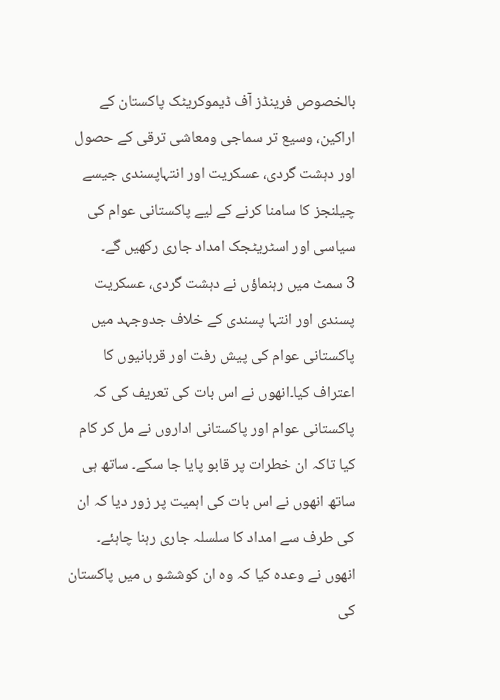بالخصوص فرینڈز آف ڈیموکریٹک پاکستان کے اراکین، وسیع تر سماجی ومعاشی ترقی کے حصول اور دہشت گردی، عسکریت اور انتہاپسندی جیسے چیلنجز کا سامنا کرنے کے لیے پاکستانی عوام کی سیاسی اور اسٹریٹجک امداد جاری رکھیں گے۔
3 سمٹ میں رہنماؤں نے دہشت گردی، عسکریت پسندی اور انتہا پسندی کے خلاف جدوجہد میں پاکستانی عوام کی پیش رفت اور قربانیوں کا اعتراف کیا۔انھوں نے اس بات کی تعریف کی کہ پاکستانی عوام اور پاکستانی اداروں نے مل کر کام کیا تاکہ ان خطرات پر قابو پایا جا سکے۔ ساتھ ہی ساتھ انھوں نے اس بات کی اہمیت پر زور دیا کہ ان کی طرف سے امداد کا سلسلہ جاری رہنا چاہئے۔ انھوں نے وعدہ کیا کہ وہ ان کوششو ں میں پاکستان کی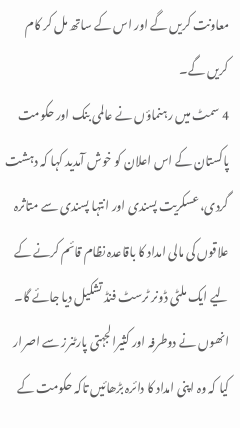معاونت کریں گے اور اس کے ساتھ مل کر کام کریں گے۔
4 سمٹ میں رہنماؤں نے عالمی بنک اور حکومت پاکستان کے اس اعلان کو خوش آمدید کہا کہ دہشت گردی، عسکریت پسندی اور انتہا پسندی سے متاثرہ علاقوں کی مالی امداد کا باقاعدہ نظام قائم کرنے کے لیے ایک ملٹی ڈونر ٹرسٹ فنڈ تشکیل دیا جائے گا۔ انھوں نے دوطرفہ اور کثیرالجہتی پارٹنرز سے اصرار کیا کہ وہ اپنی امداد کا دائرہ بڑھائیں تاکہ حکومت کے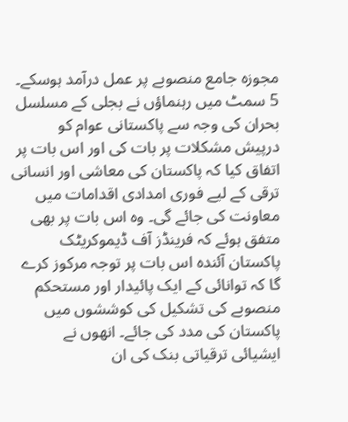مجوزہ جامع منصوبے پر عمل درآمد ہوسکے۔
5 سمٹ میں رہنماؤں نے بجلی کے مسلسل بحران کی وجہ سے پاکستانی عوام کو درپیش مشکلات پر بات کی اور اس بات پر اتفاق کیا کہ پاکستان کی معاشی اور انسانی ترقی کے لیے فوری امدادی اقدامات میں معاونت کی جائے گی۔ وہ اس بات پر بھی متفق ہوئے کہ فرینڈز آف ڈیموکریٹک پاکستان آئندہ اس بات پر توجہ مرکوز کرے گا کہ توانائی کے ایک پائیدار اور مستحکم منصوبے کی تشکیل کی کوششوں میں پاکستان کی مدد کی جائے۔ انھوں نے ایشیائی ترقیاتی بنک کی ان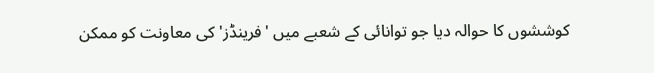کوششوں کا حوالہ دیا جو توانائی کے شعبے میں 'فرینڈز'کی معاونت کو ممکن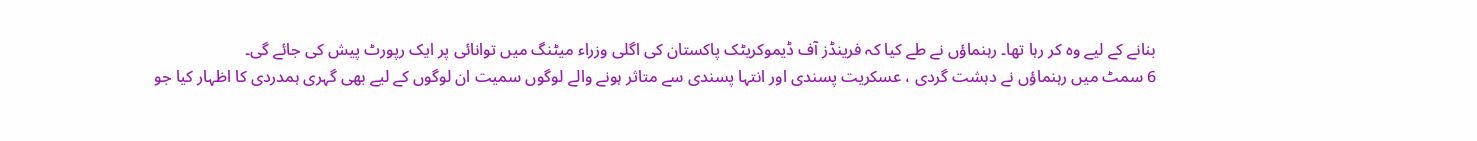بنانے کے لیے وہ کر رہا تھا۔ رہنماؤں نے طے کیا کہ فرینڈز آف ڈیموکریٹک پاکستان کی اگلی وزراء میٹنگ میں توانائی پر ایک رپورٹ پیش کی جائے گی۔
6 سمٹ میں رہنماؤں نے دہشت گردی ، عسکریت پسندی اور انتہا پسندی سے متاثر ہونے والے لوگوں سمیت ان لوگوں کے لیے بھی گہری ہمدردی کا اظہار کیا جو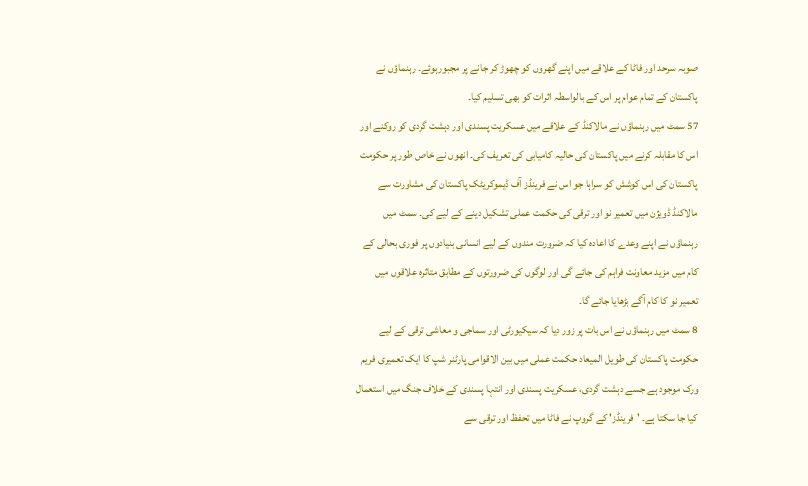صوبہ سرحد اور فاٹا کے علاقے میں اپنے گھروں کو چھوڑ کر جانے پر مجبورہوئے۔ رہنماؤں نے پاکستان کے تمام عوام پر اس کے بالواسطہ اثرات کو بھی تسلیم کیا۔
57 سمٹ میں رہنماؤں نے مالاکنڈ کے علاقے میں عسکریت پسندی اور دہشت گردی کو روکنے اور اس کا مقابلہ کرنے میں پاکستان کی حالیہ کامیابی کی تعریف کی۔ انھوں نے خاص طور پر حکومت پاکستان کی اس کوشش کو سراہا جو اس نے فرینڈز آف ڈیموکریٹک پاکستان کی مشاورت سے مالاکنڈ ڈویژن میں تعمیر نو اور ترقی کی حکمت عملی تشکیل دینے کے لیے کی۔ سمٹ میں رہنماؤں نے اپنے وعدے کا اعادہ کیا کہ ضرورت مندوں کے لیے انسانی بنیادوں پر فوری بحالی کے کام میں مزید معاونت فراہم کی جائے گی اور لوگوں کی ضرورتوں کے مطابق متاثرہ علاقوں میں تعمیر نو کا کام آگے بڑھایا جائے گا۔
8 سمٹ میں رہنماؤں نے اس بات پر زور دیا کہ سیکیورٹی اور سماجی و معاشی ترقی کے لیے حکومت پاکستان کی طویل المیعاد حکمت عملی میں بین الاقوامی پارٹنر شپ کا ایک تعمیری فریم ورک موجود ہے جسے دہشت گردی، عسکریت پسندی اور انتہا پسندی کے خلاف جنگ میں استعمال کیا جا سکتا ہے۔ 'فرینڈز' کے گروپ نے فاٹا میں تحفظ اور ترقی سے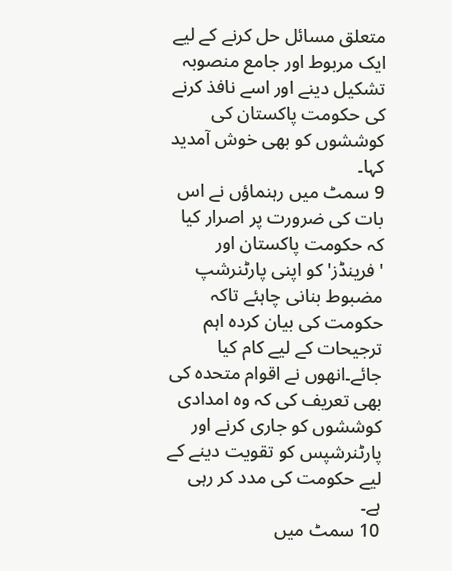متعلق مسائل حل کرنے کے لیے ایک مربوط اور جامع منصوبہ تشکیل دینے اور اسے نافذ کرنے کی حکومت پاکستان کی کوششوں کو بھی خوش آمدید کہا۔
9 سمٹ میں رہنماؤں نے اس بات کی ضرورت پر اصرار کیا کہ حکومت پاکستان اور 'فرینڈز' کو اپنی پارٹنرشپ مضبوط بنانی چاہئے تاکہ حکومت کی بیان کردہ اہم ترجیحات کے لیے کام کیا جائے۔انھوں نے اقوام متحدہ کی بھی تعریف کی کہ وہ امدادی کوششوں کو جاری کرنے اور پارٹنرشپس کو تقویت دینے کے لیے حکومت کی مدد کر رہی ہے۔
10 سمٹ میں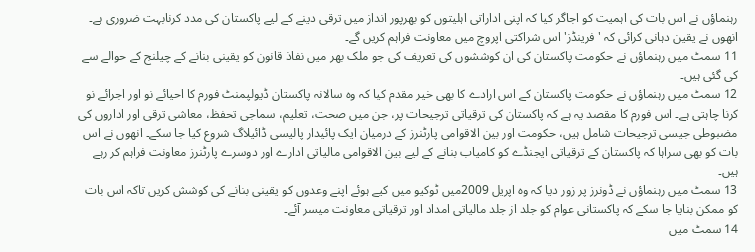رہنماؤں نے اس بات کی اہمیت کو اجاگر کیا کہ اپنی اداراتی اہلیتوں کو بھرپور انداز میں ترقی دینے کے لیے پاکستان کی مدد کرنابہت ضروری ہے۔ انھوں نے یقین دہانی کرائی کہ 'فرینڈز' اس شراکتی اپروچ میں معاونت فراہم کریں گے۔
11 سمٹ میں رہنماؤں نے حکومت پاکستان کی ان کوششوں کی تعریف کی جو ملک بھر میں نفاذ قانون کو یقینی بنانے کے چیلنج کے حوالے سے کی گئی ہیں۔
12 سمٹ میں رہنماؤں نے حکومت پاکستان کے اس ارادے کا بھی خیر مقدم کیا کہ وہ سالانہ پاکستان ڈیولپمنٹ فورم کا احیائے نو اور اجرائے نو کرنا چاہتی ہے۔ اس فورم کا مقصد یہ ہے کہ پاکستان کی ترقیاتی ترجیحات پر، جن میں صحت، تعلیم، سماجی تحفظ، معاشی ترقی اور اداروں کی مضبوطی جیسی ترجیحات شامل ہیں، حکومت اور بین الاقوامی پارٹنرز کے درمیان ایک پائیدار پالیسی ڈائیلاگ شروع کیا جا سکے۔ انھوں نے اس بات کو بھی سراہا کہ پاکستان کے ترقیاتی ایجنڈے کو کامیاب بنانے کے لیے بین الاقوامی مالیاتی ادارے اور دوسرے پارٹنرز معاونت فراہم کر رہے ہیں۔
13 سمٹ میں رہنماؤں نے ڈونرز پر زور دیا کہ وہ اپریل 2009میں ٹوکیو میں کیے ہوئے اپنے وعدوں کو یقینی بنانے کی کوشش کریں تاکہ اس بات کو ممکن بنایا جا سکے کہ پاکستانی عوام کو جلد از جلد مالیاتی امداد اور ترقیاتی معاونت میسر آئے۔
14 سمٹ میں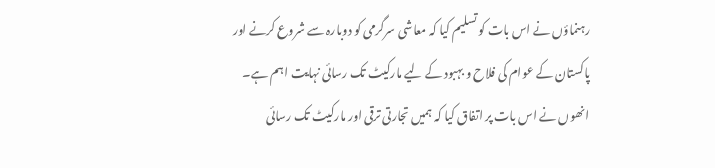رہنماؤں نے اس بات کو تسلیم کیا کہ معاشی سرگرمی کو دوبارہ سے شروع کرنے اور پاکستان کے عوام کی فلاح و بہبود کے لیے مارکیٹ تک رسائی نہایت اہم ہے۔ انھوں نے اس بات پر اتفاق کیا کہ ہمیں تجارتی ترقی اور مارکیٹ تک رسائی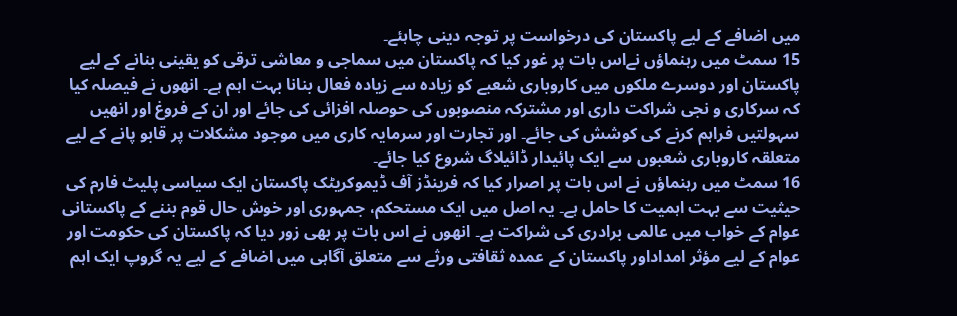میں اضافے کے لیے پاکستان کی درخواست پر توجہ دینی چاہئے۔
15 سمٹ میں رہنماؤں نےاس بات پر غور کیا کہ پاکستان میں سماجی و معاشی ترقی کو یقینی بنانے کے لیے پاکستان اور دوسرے ملکوں میں کاروباری شعبے کو زیادہ سے زیادہ فعال بنانا بہت اہم ہے۔ انھوں نے فیصلہ کیا کہ سرکاری و نجی شراکت داری اور مشترکہ منصوبوں کی حوصلہ افزائی کی جائے اور ان کے فروغ اور انھیں سہولتیں فراہم کرنے کی کوشش کی جائے۔ اور تجارت اور سرمایہ کاری میں موجود مشکلات پر قابو پانے کے لیے متعلقہ کاروباری شعبوں سے ایک پائیدار ڈائیلاگ شروع کیا جائے۔
16 سمٹ میں رہنماؤں نے اس بات پر اصرار کیا کہ فرینڈز آف ڈیموکریٹک پاکستان ایک سیاسی پلیٹ فارم کی حیثیت سے بہت اہمیت کا حامل ہے۔ یہ اصل میں ایک مستحکم، جمہوری اور خوش حال قوم بننے کے پاکستانی عوام کے خواب میں عالمی برادری کی شراکت ہے۔ انھوں نے اس بات پر بھی زور دیا کہ پاکستان کی حکومت اور عوام کے لیے مؤثر امداداور پاکستان کے عمدہ ثقافتی ورثے سے متعلق آگاہی میں اضافے کے لیے یہ گروپ ایک اہم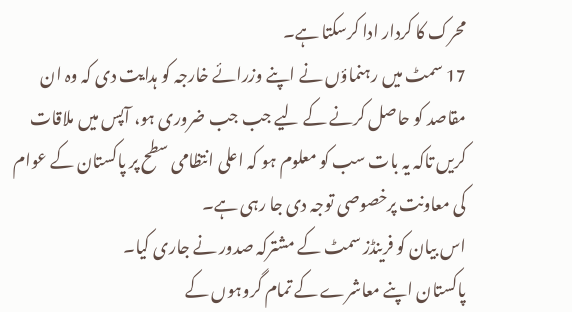محرک کا کردار ادا کرسکتا ہے۔
17 سمٹ میں رہنماؤں نے اپنے وزرائے خارجہ کو ہدایت دی کہ وہ ان مقاصد کو حاصل کرنے کے لیے جب جب ضروری ہو، آپس میں ملاقات کریں تاکہ یہ بات سب کو معلوم ہو کہ اعلی انتظامی سطح پر پاکستان کے عوام کی معاونت پرخصوصی توجہ دی جا رہی ہے۔
اس بیان کو فرینڈز سمٹ کے مشترکہ صدور نے جاری کیا۔
پاکستان اپنے معاشرے کے تمام گروہوں کے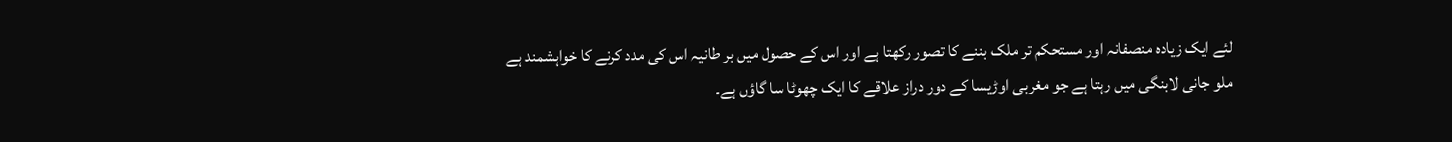لئے ایک زیادہ منصفانہ اور مستحکم تر ملک بننے کا تصور رکهتا ہے اور اس کے حصول ميں بر طانيہ اس کی مدد کرنے کا خواہشمند ہے
ملو جانی لابنگی میں رہتا ہے جو مغربی اوڑیسا کے دور دراز علاقے کا ایک چھوٹا سا گاؤں ہے۔